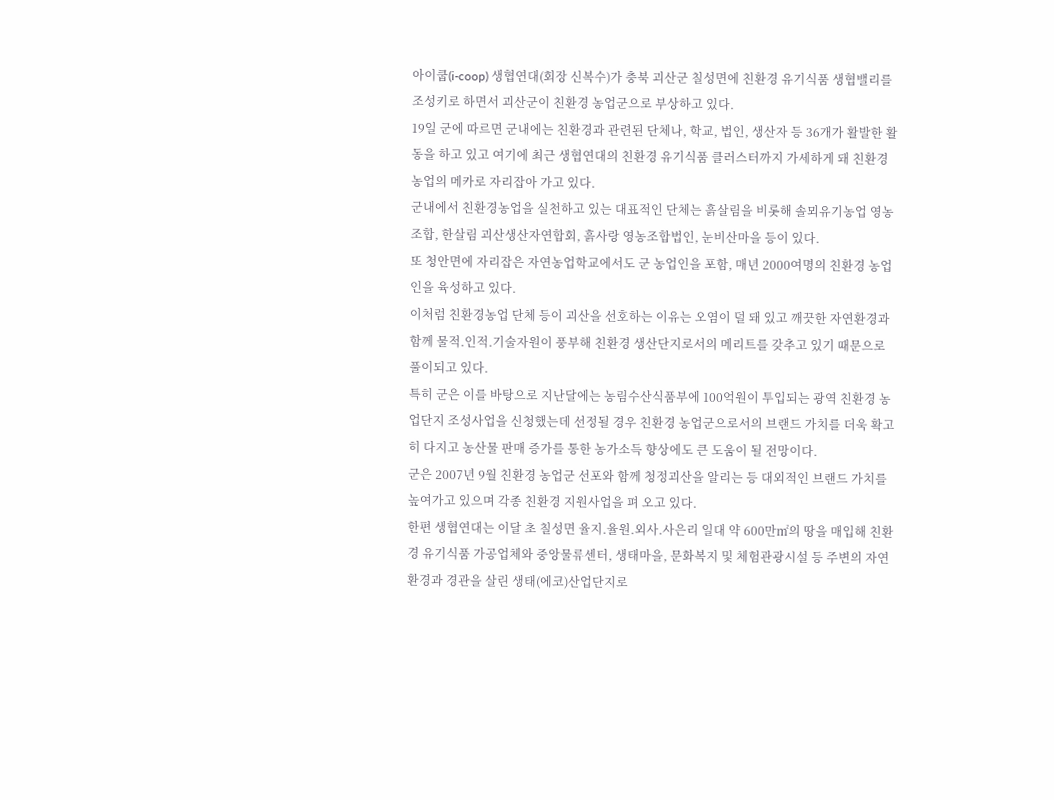아이쿱(i-coop) 생협연대(회장 신복수)가 충북 괴산군 칠성면에 친환경 유기식품 생협밸리를 조성키로 하면서 괴산군이 친환경 농업군으로 부상하고 있다.
19일 군에 따르면 군내에는 친환경과 관련된 단체나, 학교, 법인, 생산자 등 36개가 활발한 활동을 하고 있고 여기에 최근 생협연대의 친환경 유기식품 클러스터까지 가세하게 돼 친환경 농업의 메카로 자리잡아 가고 있다.
군내에서 친환경농업을 실천하고 있는 대표적인 단체는 흙살림을 비롯해 솔뫼유기농업 영농조합, 한살림 괴산생산자연합회, 흙사랑 영농조합법인, 눈비산마을 등이 있다.
또 청안면에 자리잡은 자연농업학교에서도 군 농업인을 포함, 매년 2000여명의 친환경 농업인을 육성하고 있다.
이처럼 친환경농업 단체 등이 괴산을 선호하는 이유는 오염이 덜 돼 있고 깨끗한 자연환경과 함께 물적.인적.기술자원이 풍부해 친환경 생산단지로서의 메리트를 갖추고 있기 때문으로 풀이되고 있다.
특히 군은 이를 바탕으로 지난달에는 농림수산식품부에 100억원이 투입되는 광역 친환경 농업단지 조성사업을 신청했는데 선정될 경우 친환경 농업군으로서의 브랜드 가치를 더욱 확고히 다지고 농산물 판매 증가를 통한 농가소득 향상에도 큰 도움이 될 전망이다.
군은 2007년 9월 친환경 농업군 선포와 함께 청정괴산을 알리는 등 대외적인 브랜드 가치를 높여가고 있으며 각종 친환경 지원사업을 펴 오고 있다.
한편 생협연대는 이달 초 칠성면 율지.율원.외사.사은리 일대 약 600만㎡의 땅을 매입해 친환경 유기식품 가공업체와 중앙물류센터, 생태마을, 문화복지 및 체험관광시설 등 주변의 자연환경과 경관을 살린 생태(에코)산업단지로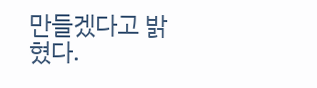만들겠다고 밝혔다.